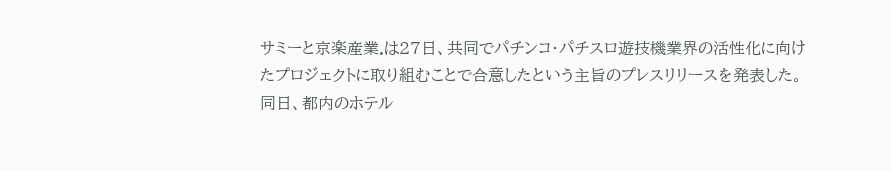サミーと京楽産業.は27日、共同でパチンコ・パチスロ遊技機業界の活性化に向けたプロジェクトに取り組むことで合意したという主旨のプレスリリースを発表した。
同日、都内のホテル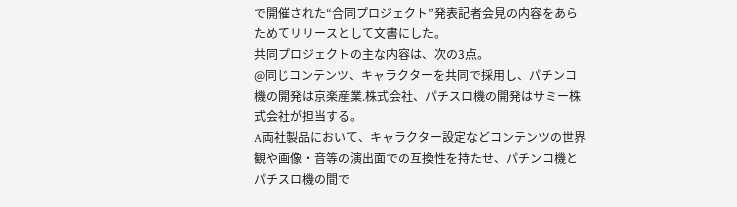で開催された“合同プロジェクト”発表記者会見の内容をあらためてリリースとして文書にした。
共同プロジェクトの主な内容は、次の3点。
@同じコンテンツ、キャラクターを共同で採用し、パチンコ機の開発は京楽産業.株式会社、パチスロ機の開発はサミー株式会社が担当する。
A両社製品において、キャラクター設定などコンテンツの世界観や画像・音等の演出面での互換性を持たせ、パチンコ機とパチスロ機の間で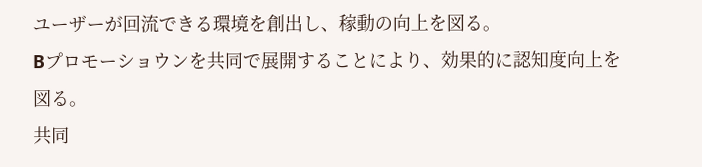ユーザーが回流できる環境を創出し、稼動の向上を図る。
Bプロモーショウンを共同で展開することにより、効果的に認知度向上を図る。
共同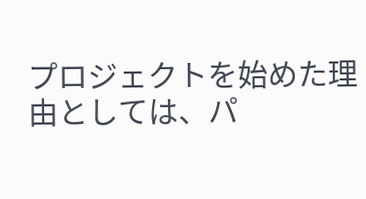プロジェクトを始めた理由としては、パ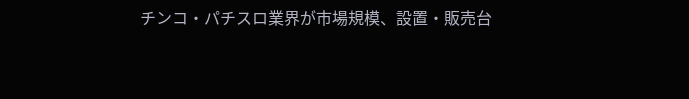チンコ・パチスロ業界が市場規模、設置・販売台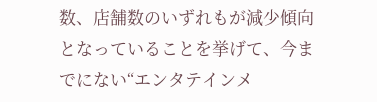数、店舗数のいずれもが減少傾向となっていることを挙げて、今までにない“エンタテインメ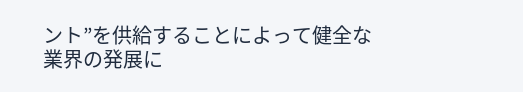ント”を供給することによって健全な業界の発展に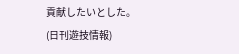貢献したいとした。
(日刊遊技情報)